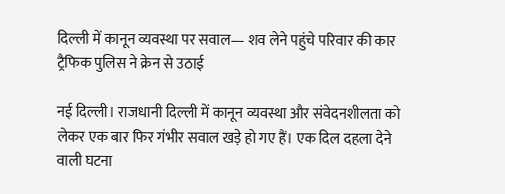दिल्ली में कानून व्यवस्था पर सवाल— शव लेने पहुंचे परिवार की कार ट्रैफिक पुलिस ने क्रेन से उठाई

नई दिल्ली। राजधानी दिल्ली में कानून व्यवस्था और संवेदनशीलता को लेकर एक बार फिर गंभीर सवाल खड़े हो गए हैं। एक दिल दहला देने वाली घटना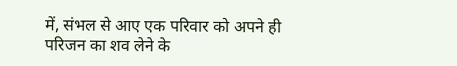में, संभल से आए एक परिवार को अपने ही परिजन का शव लेने के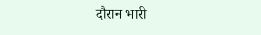दौरान भारी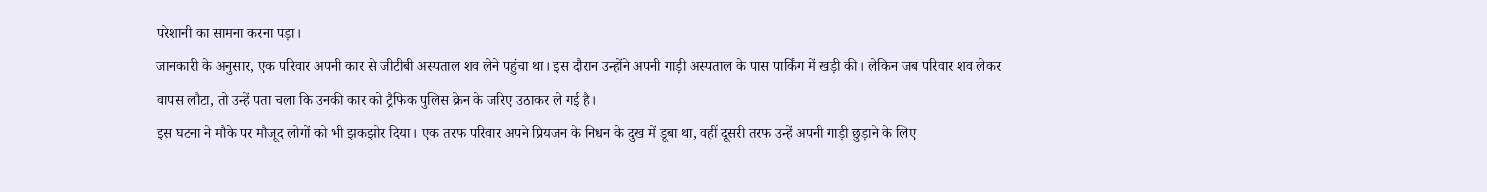परेशानी का सामना करना पड़ा।
जानकारी के अनुसार, एक परिवार अपनी कार से जीटीबी अस्पताल शव लेने पहुंचा था। इस दौरान उन्होंने अपनी गाड़ी अस्पताल के पास पार्किंग में खड़ी की। लेकिन जब परिवार शव लेकर वापस लौटा, तो उन्हें पता चला कि उनकी कार को ट्रैफिक पुलिस क्रेन के जरिए उठाकर ले गई है।
इस घटना ने मौके पर मौजूद लोगों को भी झकझोर दिया। एक तरफ परिवार अपने प्रियजन के निधन के दुख में डूबा था, वहीं दूसरी तरफ उन्हें अपनी गाड़ी छुड़ाने के लिए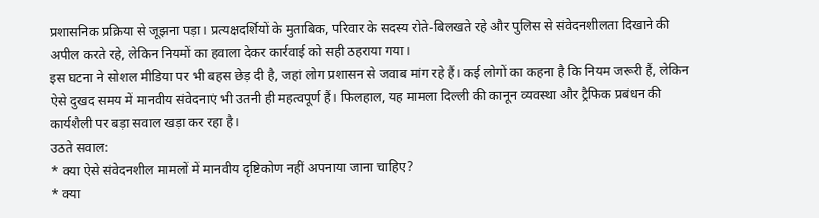प्रशासनिक प्रक्रिया से जूझना पड़ा। प्रत्यक्षदर्शियों के मुताबिक, परिवार के सदस्य रोते-बिलखते रहे और पुलिस से संवेदनशीलता दिखाने की अपील करते रहे, लेकिन नियमों का हवाला देकर कार्रवाई को सही ठहराया गया।
इस घटना ने सोशल मीडिया पर भी बहस छेड़ दी है, जहां लोग प्रशासन से जवाब मांग रहे हैं। कई लोगों का कहना है कि नियम जरूरी हैं, लेकिन ऐसे दुखद समय में मानवीय संवेदनाएं भी उतनी ही महत्वपूर्ण हैं। फिलहाल, यह मामला दिल्ली की कानून व्यवस्था और ट्रैफिक प्रबंधन की कार्यशैली पर बड़ा सवाल खड़ा कर रहा है।
उठते सवाल:
* क्या ऐसे संवेदनशील मामलों में मानवीय दृष्टिकोण नहीं अपनाया जाना चाहिए?
* क्या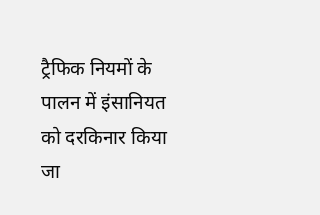ट्रैफिक नियमों के पालन में इंसानियत को दरकिनार किया जा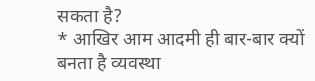सकता है?
* आखिर आम आदमी ही बार-बार क्यों बनता है व्यवस्था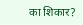का शिकार?